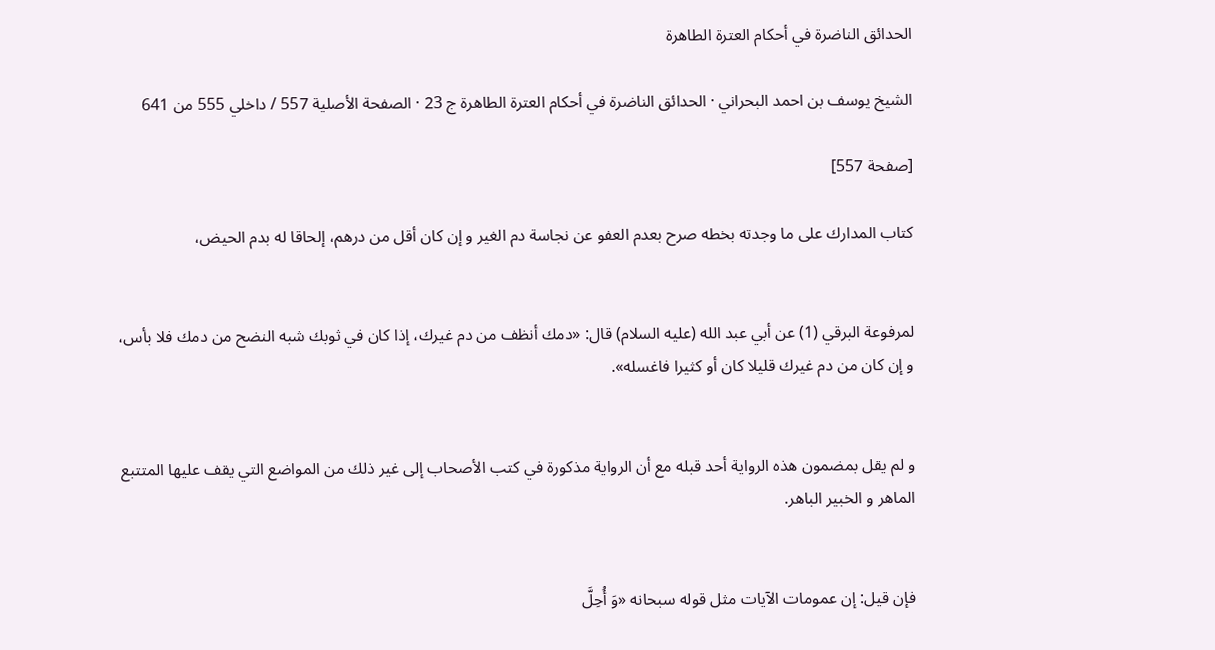الحدائق الناضرة في أحكام العترة الطاهرة

الشيخ يوسف بن احمد البحراني · الحدائق الناضرة في أحكام العترة الطاهرة ج 23 · الصفحة الأصلية 557 / داخلي 555 من 641

[صفحة 557]

كتاب المدارك على ما وجدته بخطه صرح بعدم العفو عن نجاسة دم الغير و إن كان أقل من درهم، إلحاقا له بدم الحيض،


لمرفوعة البرقي (1) عن أبي عبد الله (عليه السلام) قال: «دمك أنظف من دم غيرك، إذا كان في ثوبك شبه النضح من دمك فلا بأس، و إن كان من دم غيرك قليلا كان أو كثيرا فاغسله».


و لم يقل بمضمون هذه الرواية أحد قبله مع أن الرواية مذكورة في كتب الأصحاب إلى غير ذلك من المواضع التي يقف عليها المتتبع الماهر و الخبير الباهر.


فإن قيل: إن عمومات الآيات مثل قوله سبحانه «وَ أُحِلَّ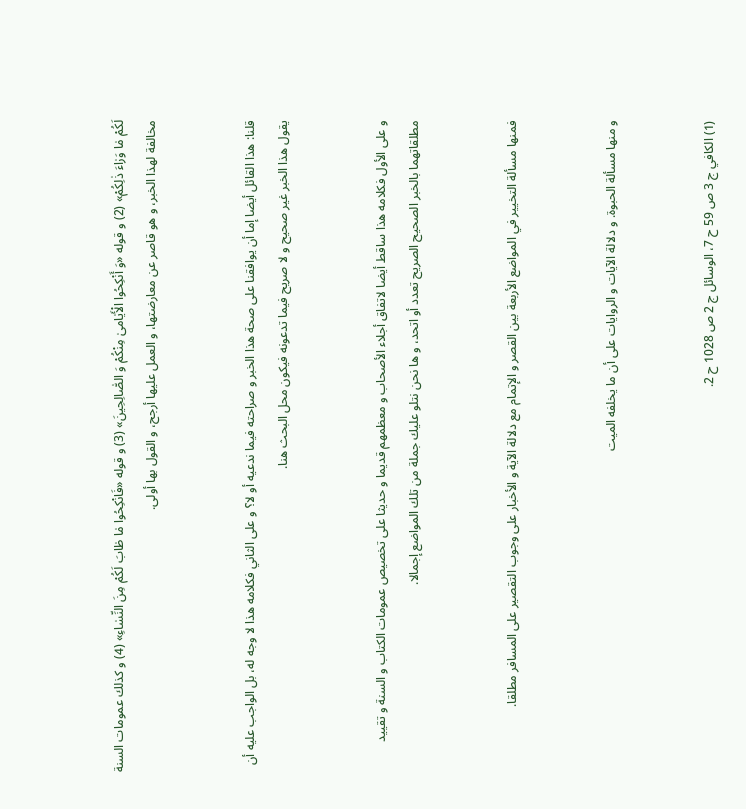لَكُمْ مٰا وَرٰاءَ ذٰلِكُمْ» (2) و قوله «وَ أَنْكِحُوا الْأَيٰامىٰ مِنْكُمْ وَ الصّٰالِحِينَ» (3) و قوله «فَانْكِحُوا مٰا طٰابَ لَكُمْ مِنَ النِّسٰاءِ» (4) و كذلك عمومات السنة مخالفة لهذا الخبر، و هو قاصر عن معارضتها، و العمل عليها أرجح، و القول بها أولى.


قلنا: هذا القائل أيضا إما أن يوافقنا على صحة هذا الخبر و صراحته فيما ندعيه أو لا؟ و على الثاني فكلامه هذا لا وجه له، بل الواجب عليه أن يقول هذا الخبر غير صحيح و لا صريح فيما تدعونه فيكون محل البحث هنا.


و على الأول فكلامه هذا ساقط أيضا لاتفاق أجلاء الأصحاب و معظمهم قديما و حديثا على تخصيص عمومات الكتاب و السنة و تقييد مطلقاتهما بالخبر الصحيح الصريح تعدد أو اتحد، و ها نحن نتلو عليك جملة من تلك المواضع إجمالا.


فمنها مسألة التخيير في المواضع الأربعة بين القصر و الإتمام مع دلالة الآية و الأخبار على وجوب التقصير على المسافر مطلقا.


و منها مسألة الحبوة. و دلالة الآيات و الروايات على أن ما يخلفه الميت


(1) الكافي ج 3 ص 59 ح 7، الوسائل ج 2 ص 1028 ح 2.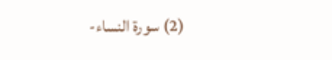(2) سورة النساء-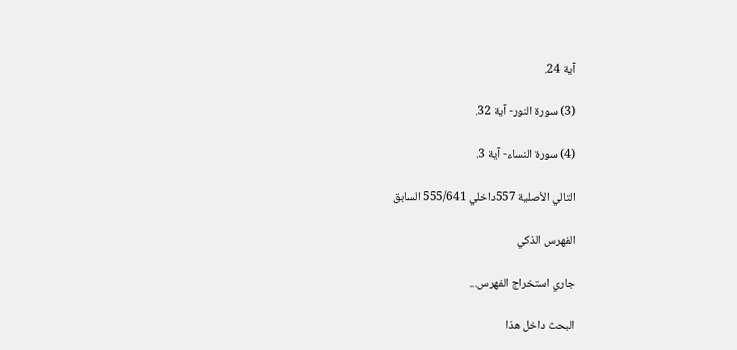آية 24.

(3) سورة النور- آية 32.

(4) سورة النساء- آية 3.

التالي الأصلية 557داخلي 555/641 السابق

الفهرس الذكي

جاري استخراج الفهرس...

البحث داخل هذا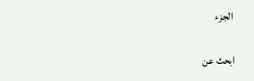الجزء

ابحث عن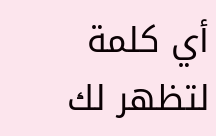أي كلمة لتظهر لك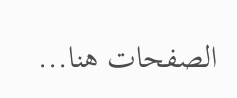الصفحات هنا...